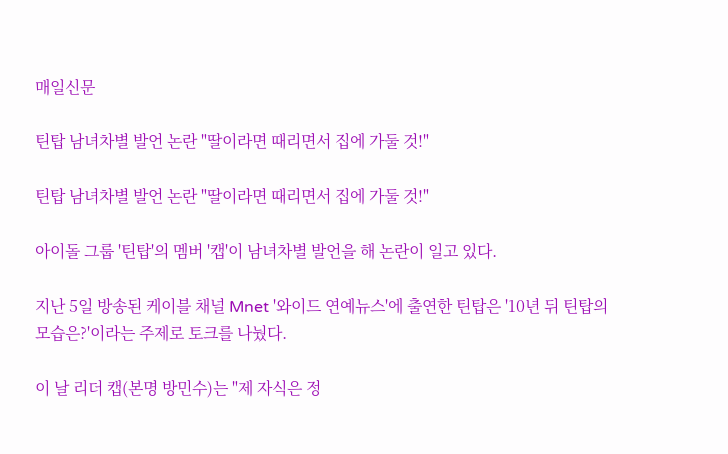매일신문

틴탑 남녀차별 발언 논란 "딸이라면 때리면서 집에 가둘 것!"

틴탑 남녀차별 발언 논란 "딸이라면 때리면서 집에 가둘 것!"

아이돌 그룹 '틴탑'의 멤버 '캡'이 남녀차별 발언을 해 논란이 일고 있다.

지난 5일 방송된 케이블 채널 Mnet '와이드 연예뉴스'에 출연한 틴탑은 '10년 뒤 틴탑의 모습은?'이라는 주제로 토크를 나눴다.

이 날 리더 캡(본명 방민수)는 "제 자식은 정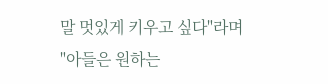말 멋있게 키우고 싶다"라며 "아들은 원하는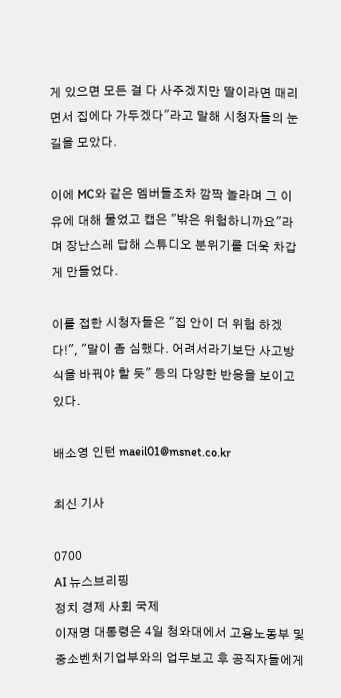게 있으면 모든 걸 다 사주겠지만 딸이라면 때리면서 집에다 가두겠다"라고 말해 시청자들의 눈길을 모았다.

이에 MC와 같은 멤버들조차 깜짝 놀라며 그 이유에 대해 물었고 캡은 "밖은 위험하니까요"라며 장난스레 답해 스튜디오 분위기를 더욱 차갑게 만들었다.

이를 접한 시청자들은 "집 안이 더 위험 하겠다!", "말이 좀 심했다. 어려서라기보단 사고방식을 바꿔야 할 듯" 등의 다양한 반응을 보이고 있다.

배소영 인턴 maeil01@msnet.co.kr

최신 기사

0700
AI 뉴스브리핑
정치 경제 사회 국제
이재명 대통령은 4일 청와대에서 고용노동부 및 중소벤처기업부와의 업무보고 후 공직자들에게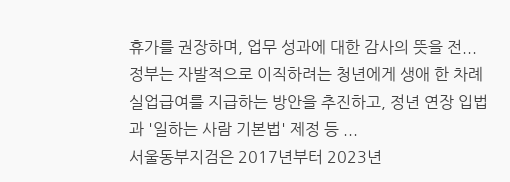휴가를 권장하며, 업무 성과에 대한 감사의 뜻을 전...
정부는 자발적으로 이직하려는 청년에게 생애 한 차례 실업급여를 지급하는 방안을 추진하고, 정년 연장 입법과 '일하는 사람 기본법' 제정 등 ...
서울동부지검은 2017년부터 2023년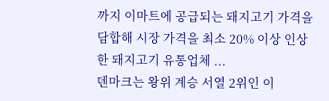까지 이마트에 공급되는 돼지고기 가격을 담합해 시장 가격을 최소 20% 이상 인상한 돼지고기 유통업체 ...
덴마크는 왕위 계승 서열 2위인 이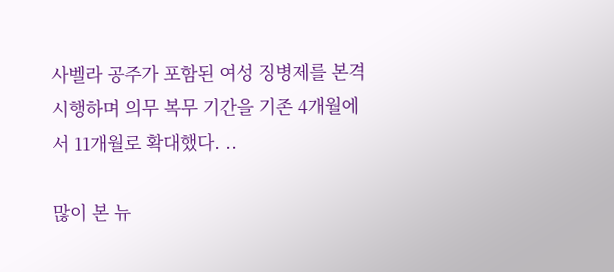사벨라 공주가 포함된 여성 징병제를 본격 시행하며 의무 복무 기간을 기존 4개월에서 11개월로 확대했다. ..

많이 본 뉴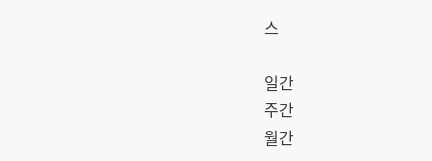스

일간
주간
월간